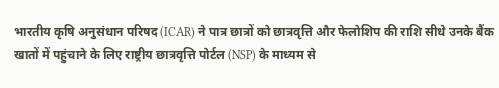भारतीय कृषि अनुसंधान परिषद (ICAR) ने पात्र छात्रों को छात्रवृत्ति और फेलोशिप की राशि सीधे उनके बैंक खातों में पहुंचाने के लिए राष्ट्रीय छात्रवृत्ति पोर्टल (NSP) के माध्यम से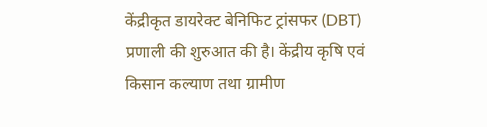केंद्रीकृत डायरेक्ट बेनिफिट ट्रांसफर (DBT) प्रणाली की शुरुआत की है। केंद्रीय कृषि एवं किसान कल्याण तथा ग्रामीण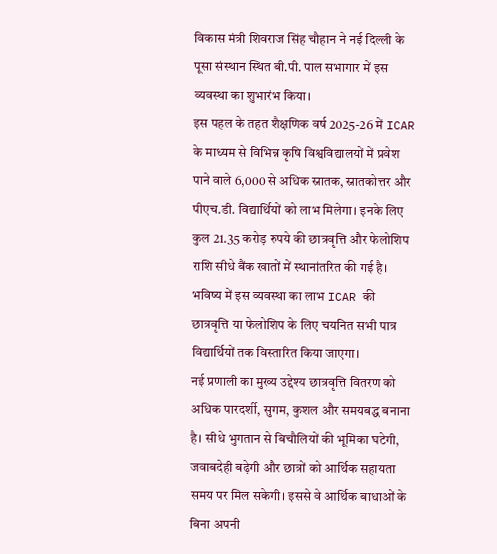विकास मंत्री शिवराज सिंह चौहान ने नई दिल्ली के पूसा संस्थान स्थित बी.पी. पाल सभागार में इस व्यवस्था का शुभारंभ किया।
इस पहल के तहत शैक्षणिक वर्ष 2025-26 में ICAR के माध्यम से विभिन्न कृषि विश्वविद्यालयों में प्रवेश पाने वाले 6,000 से अधिक स्नातक, स्नातकोत्तर और पीएच.डी. विद्यार्थियों को लाभ मिलेगा। इनके लिए कुल 21.35 करोड़ रुपये की छात्रवृत्ति और फेलोशिप राशि सीधे बैंक खातों में स्थानांतरित की गई है। भविष्य में इस व्यवस्था का लाभ ICAR की छात्रवृत्ति या फेलोशिप के लिए चयनित सभी पात्र विद्यार्थियों तक विस्तारित किया जाएगा।
नई प्रणाली का मुख्य उद्देश्य छात्रवृत्ति वितरण को अधिक पारदर्शी, सुगम, कुशल और समयबद्ध बनाना है। सीधे भुगतान से बिचौलियों की भूमिका घटेगी, जवाबदेही बढ़ेगी और छात्रों को आर्थिक सहायता समय पर मिल सकेगी। इससे वे आर्थिक बाधाओं के बिना अपनी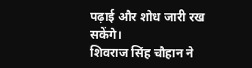पढ़ाई और शोध जारी रख सकेंगे।
शिवराज सिंह चौहान ने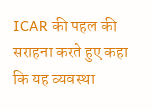ICAR की पहल की सराहना करते हुए कहा कि यह व्यवस्था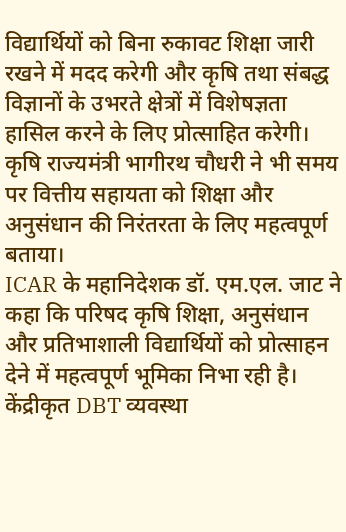विद्यार्थियों को बिना रुकावट शिक्षा जारी रखने में मदद करेगी और कृषि तथा संबद्ध विज्ञानों के उभरते क्षेत्रों में विशेषज्ञता हासिल करने के लिए प्रोत्साहित करेगी। कृषि राज्यमंत्री भागीरथ चौधरी ने भी समय पर वित्तीय सहायता को शिक्षा और अनुसंधान की निरंतरता के लिए महत्वपूर्ण बताया।
ICAR के महानिदेशक डॉ. एम.एल. जाट ने कहा कि परिषद कृषि शिक्षा, अनुसंधान और प्रतिभाशाली विद्यार्थियों को प्रोत्साहन देने में महत्वपूर्ण भूमिका निभा रही है। केंद्रीकृत DBT व्यवस्था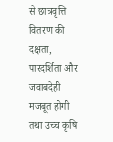से छात्रवृत्ति वितरण की दक्षता, पारदर्शिता और जवाबदेही मजबूत होगी तथा उच्च कृषि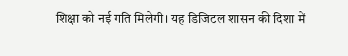शिक्षा को नई गति मिलेगी। यह डिजिटल शासन की दिशा में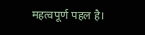महत्वपूर्ण पहल है।